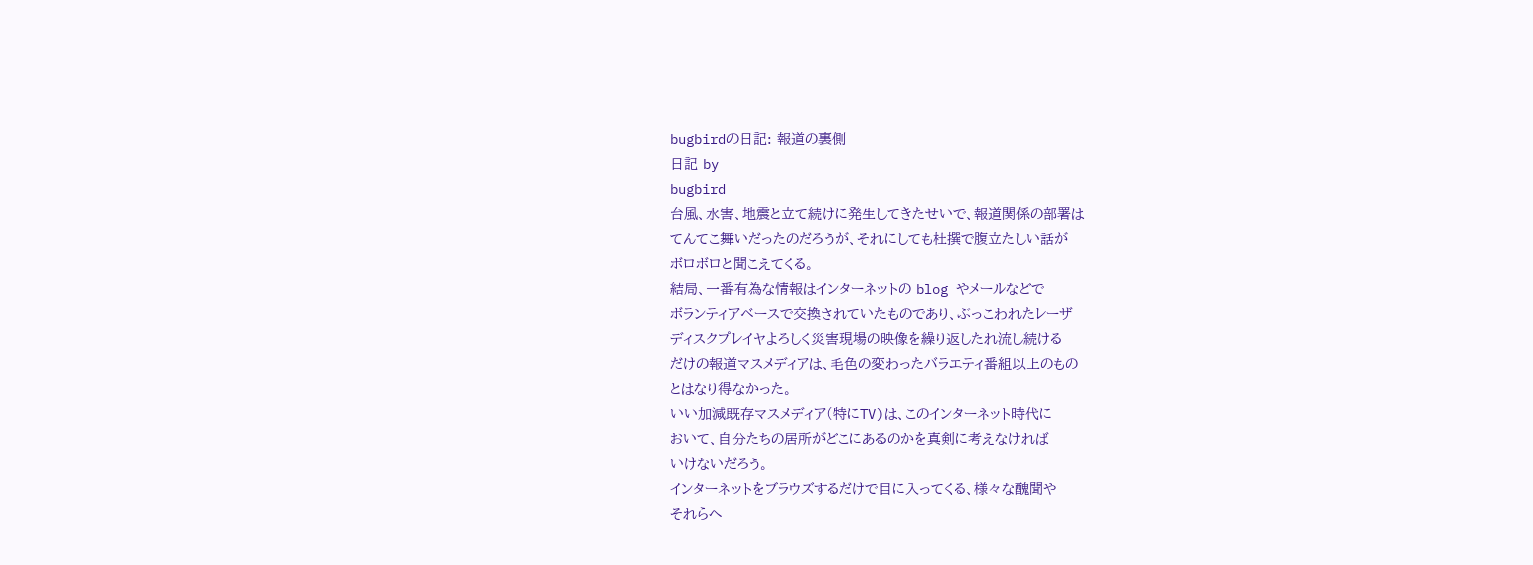bugbirdの日記: 報道の裏側
日記 by
bugbird
台風、水害、地震と立て続けに発生してきたせいで、報道関係の部署は
てんてこ舞いだったのだろうが、それにしても杜撰で腹立たしい話が
ボロボロと聞こえてくる。
結局、一番有為な情報はインターネットの blog やメールなどで
ボランティアベースで交換されていたものであり、ぶっこわれたレーザ
ディスクプレイヤよろしく災害現場の映像を繰り返したれ流し続ける
だけの報道マスメディアは、毛色の変わったバラエティ番組以上のもの
とはなり得なかった。
いい加減既存マスメディア(特にTV)は、このインターネット時代に
おいて、自分たちの居所がどこにあるのかを真剣に考えなければ
いけないだろう。
インターネットをブラウズするだけで目に入ってくる、様々な醜聞や
それらへ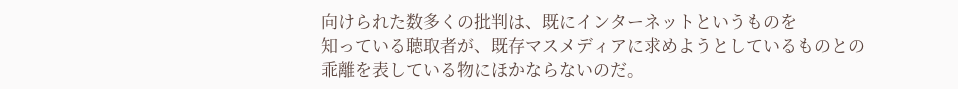向けられた数多くの批判は、既にインターネットというものを
知っている聴取者が、既存マスメディアに求めようとしているものとの
乖離を表している物にほかならないのだ。